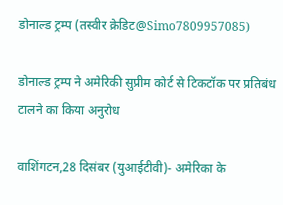डोनाल्ड ट्रम्प (तस्वीर क्रेडिट@Simo7809957085)

डोनाल्ड ट्रम्प ने अमेरिकी सुप्रीम कोर्ट से टिकटॉक पर प्रतिबंध टालने का किया अनुरोध

वाशिंगटन,28 दिसंबर (युआईटीवी)- अमेरिका के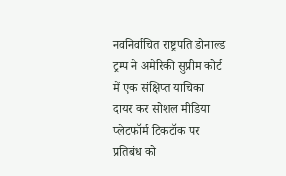नवनिर्वाचित राष्ट्रपति डोनाल्ड ट्रम्प ने अमेरिकी सुप्रीम कोर्ट में एक संक्षिप्त याचिका दायर कर सोशल मीडिया प्लेटफॉर्म टिकटॉक पर प्रतिबंध को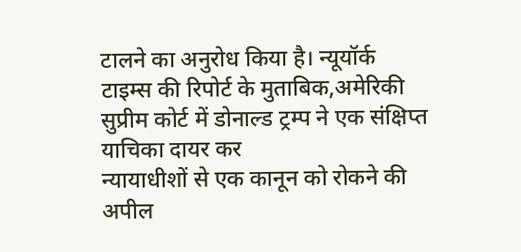टालने का अनुरोध किया है। न्यूयॉर्क टाइम्स की रिपोर्ट के मुताबिक,अमेरिकी सुप्रीम कोर्ट में डोनाल्ड ट्रम्प ने एक संक्षिप्त याचिका दायर कर
न्यायाधीशों से एक कानून को रोकने की अपील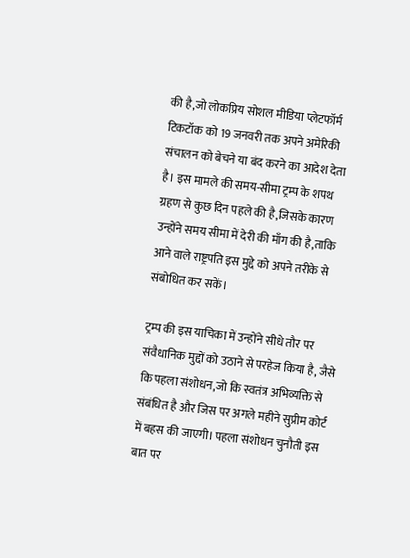की है,जो लोकप्रिय सोशल मीडिया प्लेटफॉर्म टिकटॉक को 19 जनवरी तक अपने अमेरिकी संचालन को बेचने या बंद करने का आदेश देता है। इस मामले की समय-सीमा ट्रम्प के शपथ ग्रहण से कुछ दिन पहले की है,जिसके कारण उन्होंने समय सीमा में देरी की माँग की है,ताकि आने वाले राष्ट्रपति इस मुद्दे को अपने तरीके से संबोधित कर सकें।

ट्रम्प की इस याचिका में उन्होंने सीधे तौर पर संवैधानिक मुद्दों को उठाने से परहेज किया है, जैसे कि पहला संशोधन,जो कि स्वतंत्र अभिव्यक्ति से संबंधित है और जिस पर अगले महीने सुप्रीम कोर्ट में बहस की जाएगी। पहला संशोधन चुनौती इस बात पर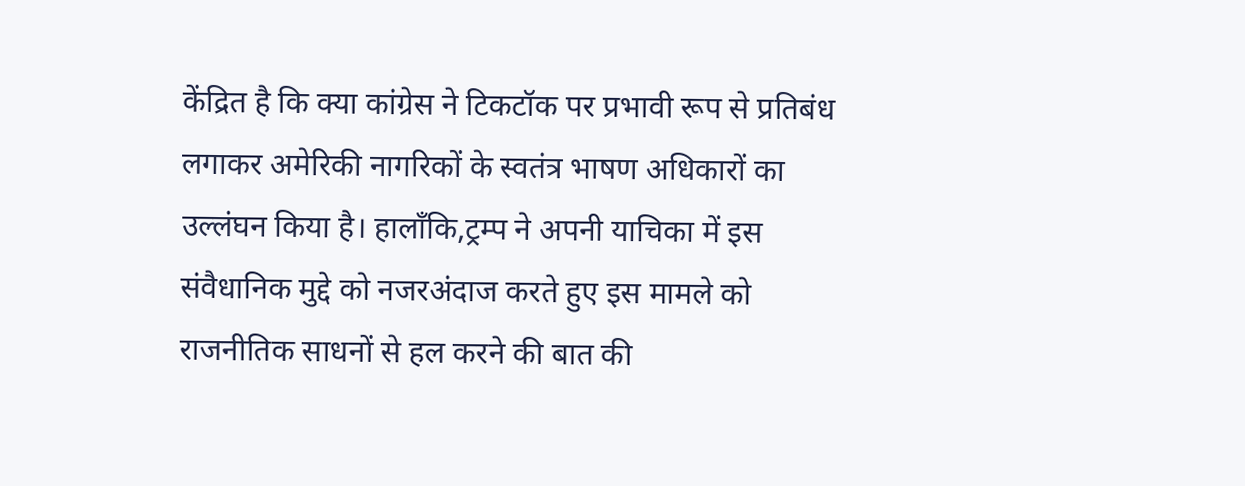केंद्रित है कि क्या कांग्रेस ने टिकटॉक पर प्रभावी रूप से प्रतिबंध लगाकर अमेरिकी नागरिकों के स्वतंत्र भाषण अधिकारों का उल्लंघन किया है। हालाँकि,ट्रम्प ने अपनी याचिका में इस संवैधानिक मुद्दे को नजरअंदाज करते हुए इस मामले को राजनीतिक साधनों से हल करने की बात की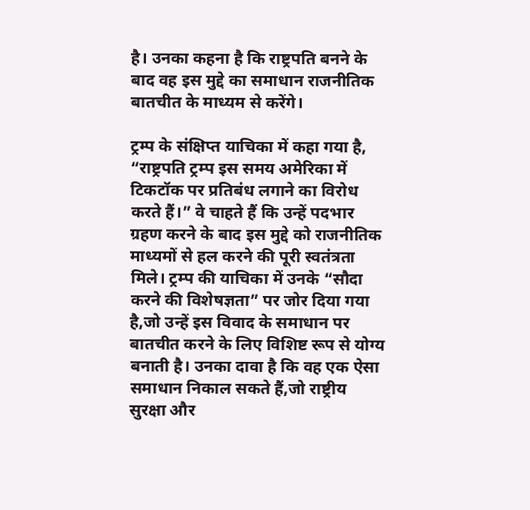है। उनका कहना है कि राष्ट्रपति बनने के बाद वह इस मुद्दे का समाधान राजनीतिक बातचीत के माध्यम से करेंगे।

ट्रम्प के संक्षिप्त याचिका में कहा गया है, “राष्ट्रपति ट्रम्प इस समय अमेरिका में टिकटॉक पर प्रतिबंध लगाने का विरोध करते हैं।” वे चाहते हैं कि उन्हें पदभार ग्रहण करने के बाद इस मुद्दे को राजनीतिक माध्यमों से हल करने की पूरी स्वतंत्रता मिले। ट्रम्प की याचिका में उनके “सौदा करने की विशेषज्ञता” पर जोर दिया गया है,जो उन्हें इस विवाद के समाधान पर बातचीत करने के लिए विशिष्ट रूप से योग्य बनाती है। उनका दावा है कि वह एक ऐसा समाधान निकाल सकते हैं,जो राष्ट्रीय सुरक्षा और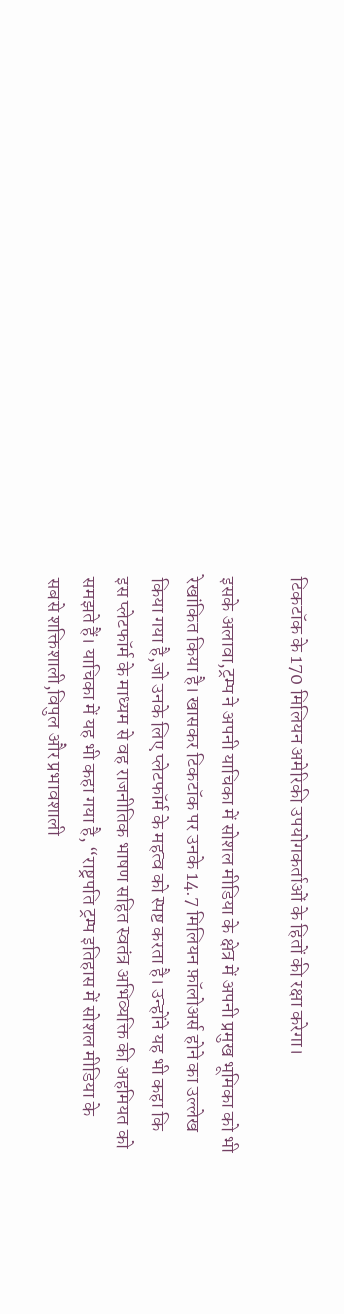टिकटॉक के 170 मिलियन अमेरिकी उपयोगकर्ताओं के हितों की रक्षा करेगा।

इसके अलावा,ट्रम्प ने अपनी याचिका में सोशल मीडिया के क्षेत्र में अपनी प्रमुख भूमिका को भी रेखांकित किया है। खासकर टिकटॉक पर उनके 14.7 मिलियन फ़ॉलोअर्स होने का उल्लेख किया गया है,जो उनके लिए प्लेटफॉर्म के महत्व को स्पष्ट करता है। उन्होंने यह भी कहा कि इस प्लेटफॉर्म के माध्यम से वह राजनीतिक भाषण सहित स्वतंत्र अभिव्यक्ति की अहमियत को समझते हैं। याचिका में यह भी कहा गया है, “राष्ट्रपति ट्रम्प इतिहास में सोशल मीडिया के सबसे शक्तिशाली,विपुल और प्रभावशाली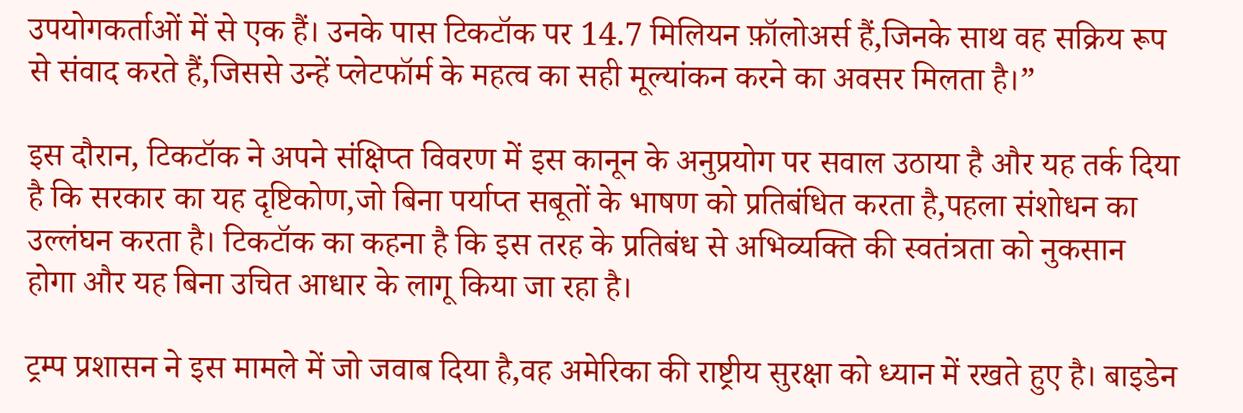उपयोगकर्ताओं में से एक हैं। उनके पास टिकटॉक पर 14.7 मिलियन फ़ॉलोअर्स हैं,जिनके साथ वह सक्रिय रूप से संवाद करते हैं,जिससे उन्हें प्लेटफॉर्म के महत्व का सही मूल्यांकन करने का अवसर मिलता है।”

इस दौरान, टिकटॉक ने अपने संक्षिप्त विवरण में इस कानून के अनुप्रयोग पर सवाल उठाया है और यह तर्क दिया है कि सरकार का यह दृष्टिकोण,जो बिना पर्याप्त सबूतों के भाषण को प्रतिबंधित करता है,पहला संशोधन का उल्लंघन करता है। टिकटॉक का कहना है कि इस तरह के प्रतिबंध से अभिव्यक्ति की स्वतंत्रता को नुकसान होगा और यह बिना उचित आधार के लागू किया जा रहा है।

ट्रम्प प्रशासन ने इस मामले में जो जवाब दिया है,वह अमेरिका की राष्ट्रीय सुरक्षा को ध्यान में रखते हुए है। बाइडेन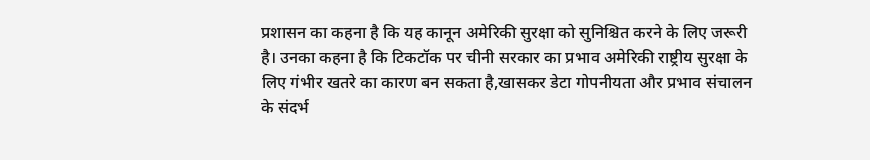प्रशासन का कहना है कि यह कानून अमेरिकी सुरक्षा को सुनिश्चित करने के लिए जरूरी है। उनका कहना है कि टिकटॉक पर चीनी सरकार का प्रभाव अमेरिकी राष्ट्रीय सुरक्षा के लिए गंभीर खतरे का कारण बन सकता है,खासकर डेटा गोपनीयता और प्रभाव संचालन के संदर्भ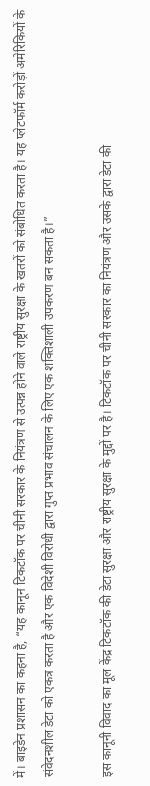में। बाइडेन प्रशासन का कहना है, “यह कानून टिकटॉक पर चीनी सरकार के नियंत्रण से उत्पन्न होने वाले राष्ट्रीय सुरक्षा के खतरों को संबोधित करता है। यह प्लेटफॉर्म करोड़ों अमेरिकियों के संवेदनशील डेटा को एकत्र करता है और एक विदेशी विरोधी द्वारा गुप्त प्रभाव संचालन के लिए एक शक्तिशाली उपकरण बन सकता है।”

इस कानूनी विवाद का मूल केंद्र टिकटॉक की डेटा सुरक्षा और राष्ट्रीय सुरक्षा के मुद्दों पर है। टिकटॉक पर चीनी सरकार का नियंत्रण और उसके द्वारा डेटा की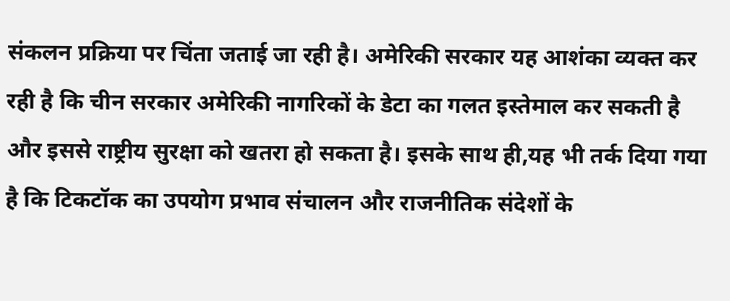संकलन प्रक्रिया पर चिंता जताई जा रही है। अमेरिकी सरकार यह आशंका व्यक्त कर रही है कि चीन सरकार अमेरिकी नागरिकों के डेटा का गलत इस्तेमाल कर सकती है और इससे राष्ट्रीय सुरक्षा को खतरा हो सकता है। इसके साथ ही,यह भी तर्क दिया गया है कि टिकटॉक का उपयोग प्रभाव संचालन और राजनीतिक संदेशों के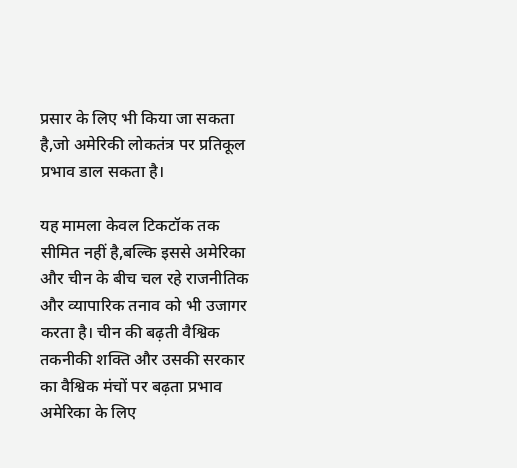प्रसार के लिए भी किया जा सकता है,जो अमेरिकी लोकतंत्र पर प्रतिकूल प्रभाव डाल सकता है।

यह मामला केवल टिकटॉक तक सीमित नहीं है,बल्कि इससे अमेरिका और चीन के बीच चल रहे राजनीतिक और व्यापारिक तनाव को भी उजागर करता है। चीन की बढ़ती वैश्विक तकनीकी शक्ति और उसकी सरकार का वैश्विक मंचों पर बढ़ता प्रभाव अमेरिका के लिए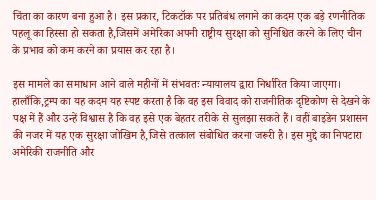चिंता का कारण बना हुआ है। इस प्रकार, टिकटॉक पर प्रतिबंध लगाने का कदम एक बड़े रणनीतिक पहलू का हिस्सा हो सकता है,जिसमें अमेरिका अपनी राष्ट्रीय सुरक्षा को सुनिश्चित करने के लिए चीन के प्रभाव को कम करने का प्रयास कर रहा है।

इस मामले का समाधान आने वाले महीनों में संभवतः न्यायालय द्वारा निर्धारित किया जाएगा। हालाँकि,ट्रम्प का यह कदम यह स्पष्ट करता है कि वह इस विवाद को राजनीतिक दृष्टिकोण से देखने के पक्ष में हैं और उन्हें विश्वास है कि वह इसे एक बेहतर तरीके से सुलझा सकते हैं। वहीं बाइडेन प्रशासन की नजर में यह एक सुरक्षा जोखिम है,जिसे तत्काल संबोधित करना जरूरी है। इस मुद्दे का निपटारा अमेरिकी राजनीति और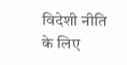विदेशी नीति के लिए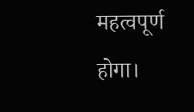महत्वपूर्ण होगा।